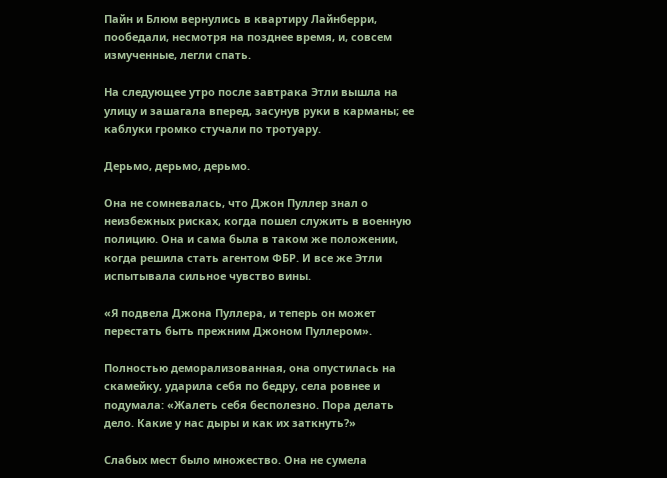Пайн и Блюм вернулись в квартиру Лайнберри, пообедали, несмотря на позднее время, и, совсем измученные, легли спать.

На следующее утро после завтрака Этли вышла на улицу и зашагала вперед, засунув руки в карманы; ее каблуки громко стучали по тротуару.

Дерьмо, дерьмо, дерьмо.

Она не сомневалась, что Джон Пуллер знал о неизбежных рисках, когда пошел служить в военную полицию. Она и сама была в таком же положении, когда решила стать агентом ФБР. И все же Этли испытывала сильное чувство вины.

«Я подвела Джона Пуллера, и теперь он может перестать быть прежним Джоном Пуллером».

Полностью деморализованная, она опустилась на скамейку, ударила себя по бедру, села ровнее и подумала: «Жалеть себя бесполезно. Пора делать дело. Какие у нас дыры и как их заткнуть?»

Слабых мест было множество. Она не сумела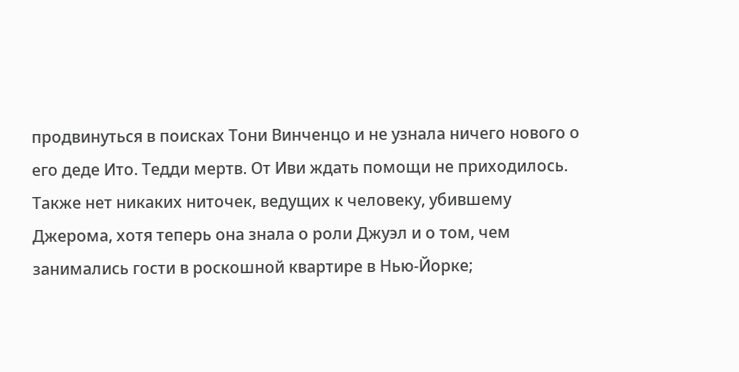продвинуться в поисках Тони Винченцо и не узнала ничего нового о его деде Ито. Тедди мертв. От Иви ждать помощи не приходилось. Также нет никаких ниточек, ведущих к человеку, убившему Джерома, хотя теперь она знала о роли Джуэл и о том, чем занимались гости в роскошной квартире в Нью-Йорке;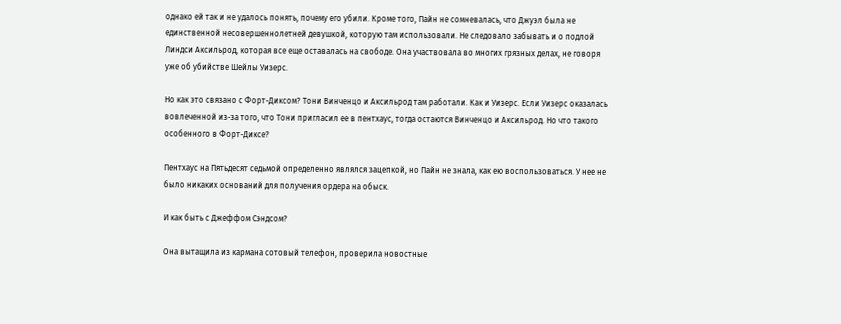однако ей так и не удалось понять, почему его убили. Кроме того, Пайн не сомневалась, что Джуэл была не единственной несовершеннолетней девушкой, которую там использовали. Не следовало забывать и о подлой Линдси Аксильрод, которая все еще оставалась на свободе. Она участвовала во многих грязных делах, не говоря уже об убийстве Шейлы Уизерс.

Но как это связано с Форт-Диксом? Тони Винченцо и Аксильрод там работали. Как и Уизерс. Если Уизерс оказалась вовлеченной из-за того, что Тони пригласил ее в пентхаус, тогда остаются Винченцо и Аксильрод. Но что такого особенного в Форт-Диксе?

Пентхаус на Пятьдесят седьмой определенно являлся зацепкой, но Пайн не знала, как ею воспользоваться. У нее не было никаких оснований для получения ордера на обыск.

И как быть с Джеффом Сэндсом?

Она вытащила из кармана сотовый телефон, проверила новостные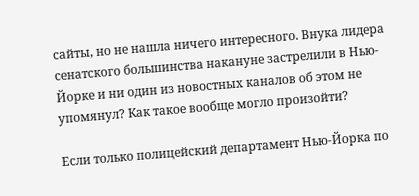сайты, но не нашла ничего интересного. Внука лидера сенатского большинства накануне застрелили в Нью-Йорке и ни один из новостных каналов об этом не упомянул? Как такое вообще могло произойти?

Если только полицейский департамент Нью-Йорка по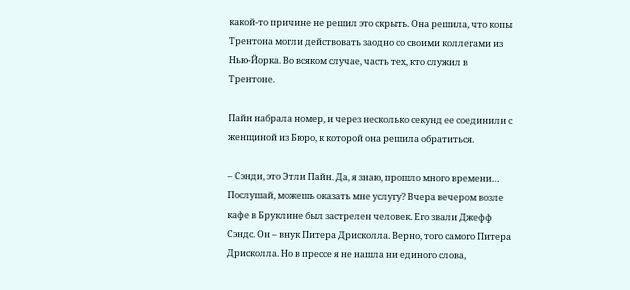какой-то причине не решил это скрыть. Она решила, что копы Трентона могли действовать заодно со своими коллегами из Нью-Йорка. Во всяком случае, часть тех, кто служил в Трентоне.

Пайн набрала номер, и через несколько секунд ее соединили с женщиной из Бюро, к которой она решила обратиться.

– Сэнди, это Этли Пайн. Да, я знаю, прошло много времени… Послушай, можешь оказать мне услугу? Вчера вечером возле кафе в Бруклине был застрелен человек. Его звали Джефф Сэндс. Он – внук Питера Дрисколла. Верно, того самого Питера Дрисколла. Но в прессе я не нашла ни единого слова,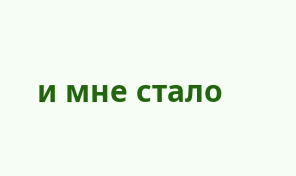и мне стало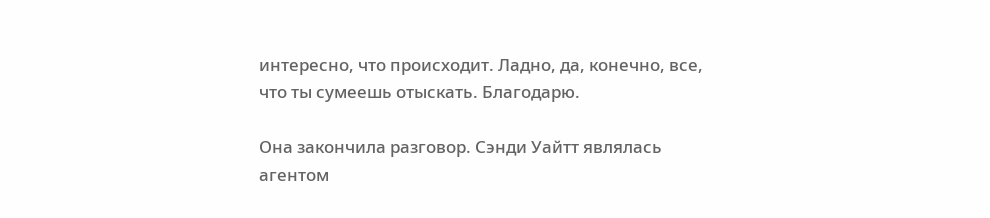интересно, что происходит. Ладно, да, конечно, все, что ты сумеешь отыскать. Благодарю.

Она закончила разговор. Сэнди Уайтт являлась агентом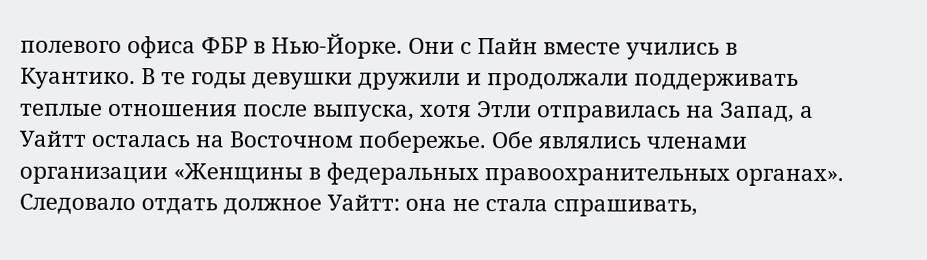полевого офиса ФБР в Нью-Йорке. Они с Пайн вместе учились в Куантико. В те годы девушки дружили и продолжали поддерживать теплые отношения после выпуска, хотя Этли отправилась на Запад, а Уайтт осталась на Восточном побережье. Обе являлись членами организации «Женщины в федеральных правоохранительных органах». Следовало отдать должное Уайтт: она не стала спрашивать,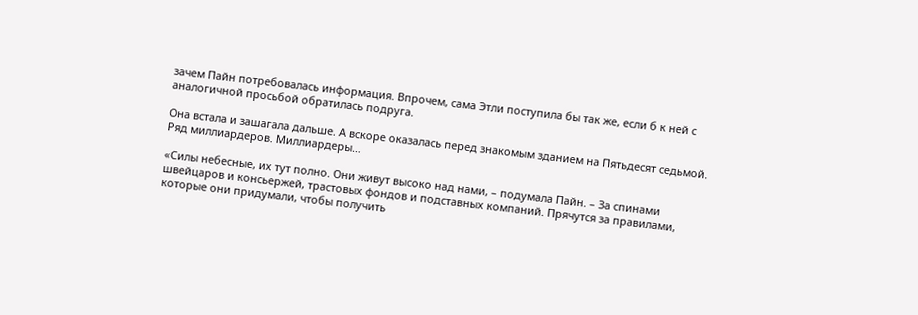зачем Пайн потребовалась информация. Впрочем, сама Этли поступила бы так же, если б к ней с аналогичной просьбой обратилась подруга.

Она встала и зашагала дальше. А вскоре оказалась перед знакомым зданием на Пятьдесят седьмой. Ряд миллиардеров. Миллиардеры…

«Силы небесные, их тут полно. Они живут высоко над нами, – подумала Пайн. – За спинами швейцаров и консьержей, трастовых фондов и подставных компаний. Прячутся за правилами, которые они придумали, чтобы получить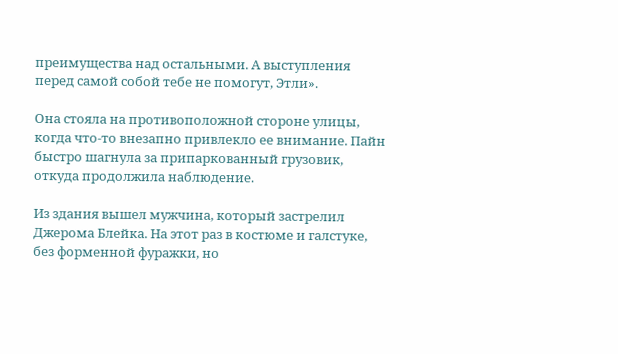преимущества над остальными. А выступления перед самой собой тебе не помогут, Этли».

Она стояла на противоположной стороне улицы, когда что-то внезапно привлекло ее внимание. Пайн быстро шагнула за припаркованный грузовик, откуда продолжила наблюдение.

Из здания вышел мужчина, который застрелил Джерома Блейка. На этот раз в костюме и галстуке, без форменной фуражки, но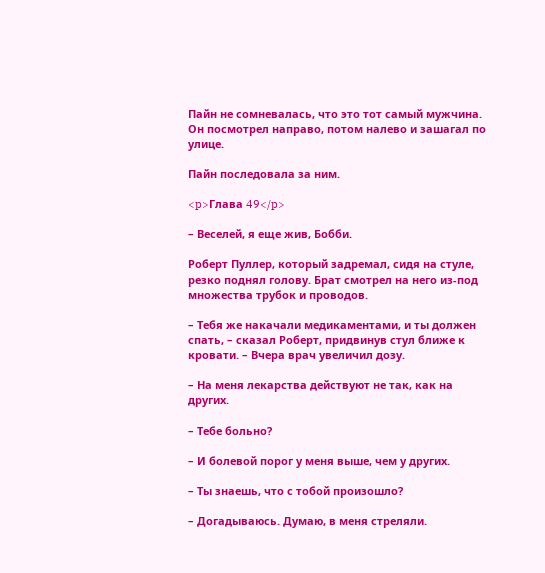Пайн не сомневалась, что это тот самый мужчина. Он посмотрел направо, потом налево и зашагал по улице.

Пайн последовала за ним.

<p>Глава 49</p>

– Веселей, я еще жив, Бобби.

Роберт Пуллер, который задремал, сидя на стуле, резко поднял голову. Брат смотрел на него из-под множества трубок и проводов.

– Тебя же накачали медикаментами, и ты должен спать, – сказал Роберт, придвинув стул ближе к кровати. – Вчера врач увеличил дозу.

– На меня лекарства действуют не так, как на других.

– Тебе больно?

– И болевой порог у меня выше, чем у других.

– Ты знаешь, что с тобой произошло?

– Догадываюсь. Думаю, в меня стреляли.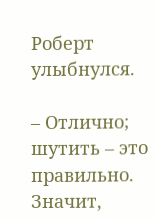Роберт улыбнулся.

– Отлично; шутить – это правильно. Значит,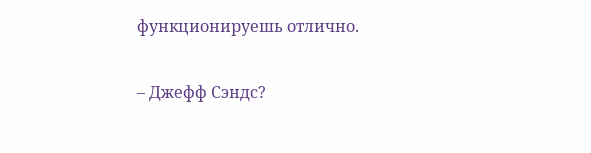функционируешь отлично.

– Джефф Сэндс?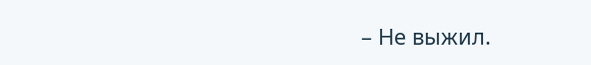– Не выжил.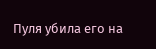Пуля убила его на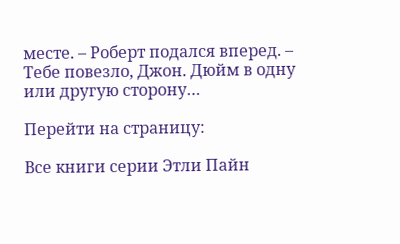месте. – Роберт подался вперед. – Тебе повезло, Джон. Дюйм в одну или другую сторону…

Перейти на страницу:

Все книги серии Этли Пайн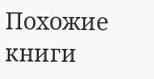Похожие книги